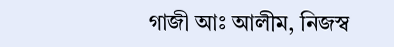গাজী আঃ আলীম, নিজস্ব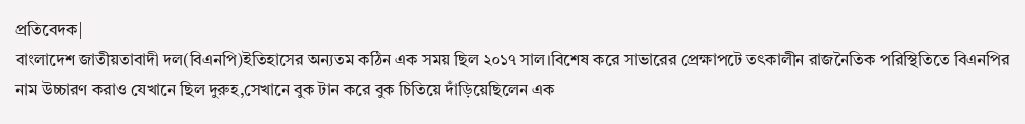প্রতিবেদক|
বাংলাদেশ জাতীয়তাবাদী দল(বিএনপি)ইতিহাসের অন্যতম কঠিন এক সময় ছিল ২০১৭ সাল।বিশেষ করে সাভারের প্রেক্ষাপটে তৎকালীন রাজনৈতিক পরিস্থিতিতে বিএনপির নাম উচ্চারণ করাও যেখানে ছিল দুরুহ,সেখানে বুক টান করে বুক চিতিয়ে দাঁড়িয়েছিলেন এক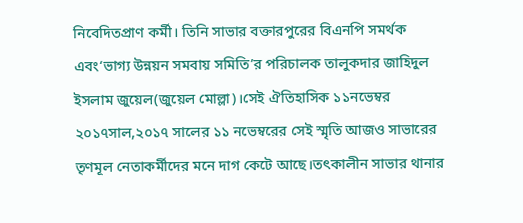নিবেদিতপ্রাণ কর্মী। তিনি সাভার বক্তারপুরের বিএনপি সমর্থক এবং‘ভাগ্য উন্নয়ন সমবায় সমিতি’র পরিচালক তালুকদার জাহিদুল ইসলাম জুয়েল(জুয়েল মোল্লা)।সেই ঐতিহাসিক ১১নভেম্বর ২০১৭সাল,২০১৭ সালের ১১ নভেম্বরের সেই স্মৃতি আজও সাভারের তৃণমূল নেতাকর্মীদের মনে দাগ কেটে আছে।তৎকালীন সাভার থানার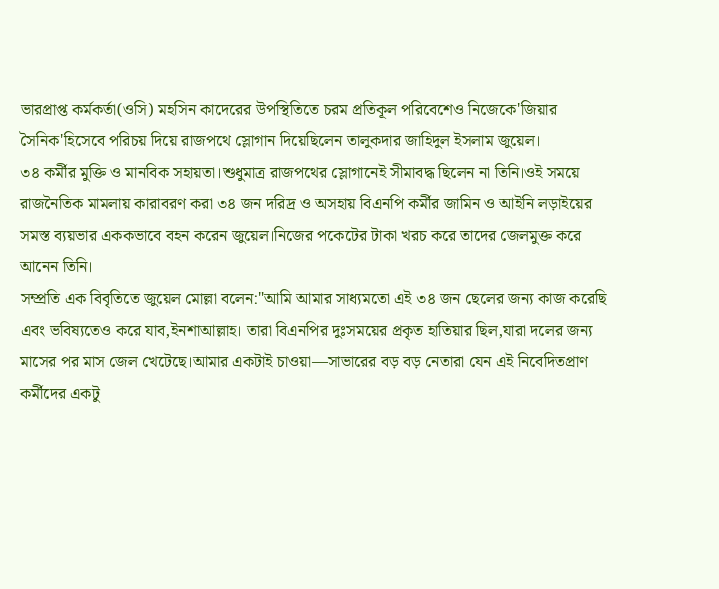ভারপ্রাপ্ত কর্মকর্তা(ওসি) মহসিন কাদেরের উপস্থিতিতে চরম প্রতিকূল পরিবেশেও নিজেকে'জিয়ার সৈনিক'হিসেবে পরিচয় দিয়ে রাজপথে স্লোগান দিয়েছিলেন তালুকদার জাহিদুল ইসলাম জুয়েল।
৩৪ কর্মীর মুক্তি ও মানবিক সহায়তা।শুধুমাত্র রাজপথের স্লোগানেই সীমাবদ্ধ ছিলেন না তিনি।ওই সময়ে রাজনৈতিক মামলায় কারাবরণ করা ৩৪ জন দরিদ্র ও অসহায় বিএনপি কর্মীর জামিন ও আইনি লড়াইয়ের সমস্ত ব্যয়ভার এককভাবে বহন করেন জুয়েল।নিজের পকেটের টাকা খরচ করে তাদের জেলমুক্ত করে আনেন তিনি।
সম্প্রতি এক বিবৃতিতে জুয়েল মোল্লা বলেন:"আমি আমার সাধ্যমতো এই ৩৪ জন ছেলের জন্য কাজ করেছি এবং ভবিষ্যতেও করে যাব,ইনশাআল্লাহ। তারা বিএনপির দুঃসময়ের প্রকৃত হাতিয়ার ছিল,যারা দলের জন্য মাসের পর মাস জেল খেটেছে।আমার একটাই চাওয়া—সাভারের বড় বড় নেতারা যেন এই নিবেদিতপ্রাণ কর্মীদের একটু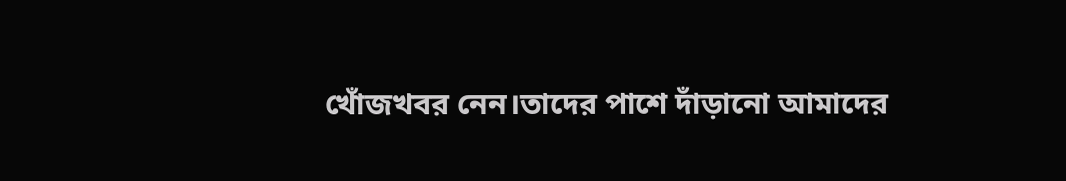খোঁজখবর নেন।তাদের পাশে দাঁড়ানো আমাদের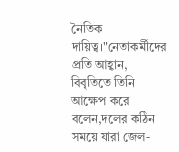নৈতিক দায়িত্ব।"নেতাকর্মীদের প্রতি আহ্বান,
বিবৃতিতে তিনি আক্ষেপ করে বলেন,দলের কঠিন সময়ে যারা জেল-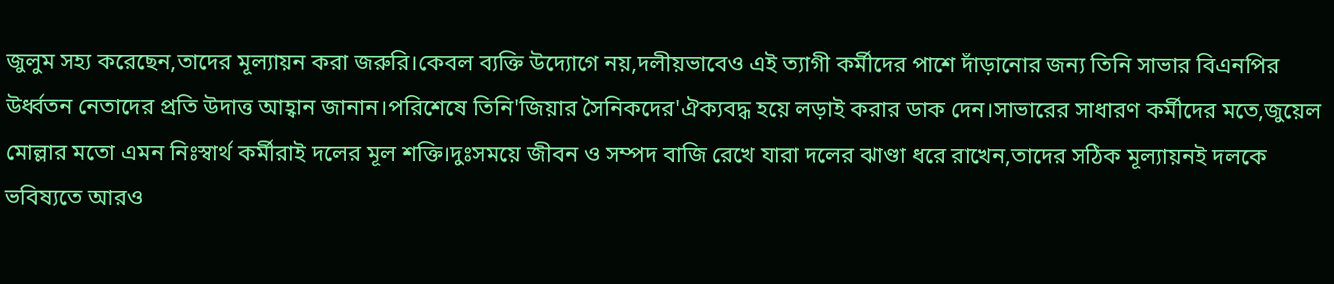জুলুম সহ্য করেছেন,তাদের মূল্যায়ন করা জরুরি।কেবল ব্যক্তি উদ্যোগে নয়,দলীয়ভাবেও এই ত্যাগী কর্মীদের পাশে দাঁড়ানোর জন্য তিনি সাভার বিএনপির উর্ধ্বতন নেতাদের প্রতি উদাত্ত আহ্বান জানান।পরিশেষে তিনি'জিয়ার সৈনিকদের'ঐক্যবদ্ধ হয়ে লড়াই করার ডাক দেন।সাভারের সাধারণ কর্মীদের মতে,জুয়েল মোল্লার মতো এমন নিঃস্বার্থ কর্মীরাই দলের মূল শক্তি।দুঃসময়ে জীবন ও সম্পদ বাজি রেখে যারা দলের ঝাণ্ডা ধরে রাখেন,তাদের সঠিক মূল্যায়নই দলকে ভবিষ্যতে আরও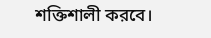শক্তিশালী করবে।